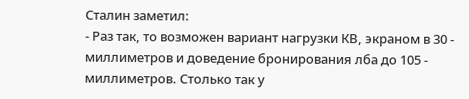Сталин заметил:
- Раз так, то возможен вариант нагрузки КВ, экраном в 30 - миллиметров и доведение бронирования лба до 105 - миллиметров. Столько так у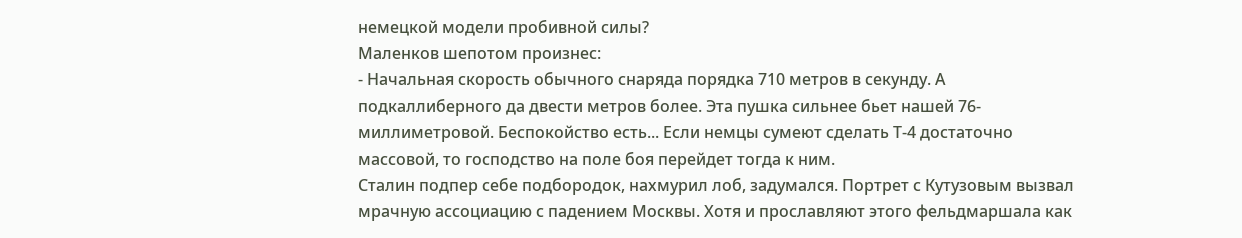немецкой модели пробивной силы?
Маленков шепотом произнес:
- Начальная скорость обычного снаряда порядка 710 метров в секунду. А подкаллиберного да двести метров более. Эта пушка сильнее бьет нашей 76-миллиметровой. Беспокойство есть... Если немцы сумеют сделать Т-4 достаточно массовой, то господство на поле боя перейдет тогда к ним.
Сталин подпер себе подбородок, нахмурил лоб, задумался. Портрет с Кутузовым вызвал мрачную ассоциацию с падением Москвы. Хотя и прославляют этого фельдмаршала как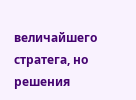величайшего стратега, но решения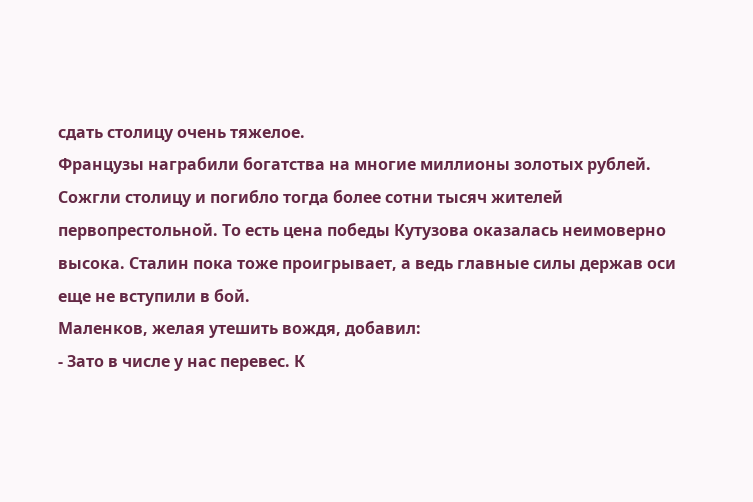сдать столицу очень тяжелое.
Французы награбили богатства на многие миллионы золотых рублей. Сожгли столицу и погибло тогда более сотни тысяч жителей первопрестольной. То есть цена победы Кутузова оказалась неимоверно высока. Сталин пока тоже проигрывает, а ведь главные силы держав оси еще не вступили в бой.
Маленков, желая утешить вождя, добавил:
- Зато в числе у нас перевес. К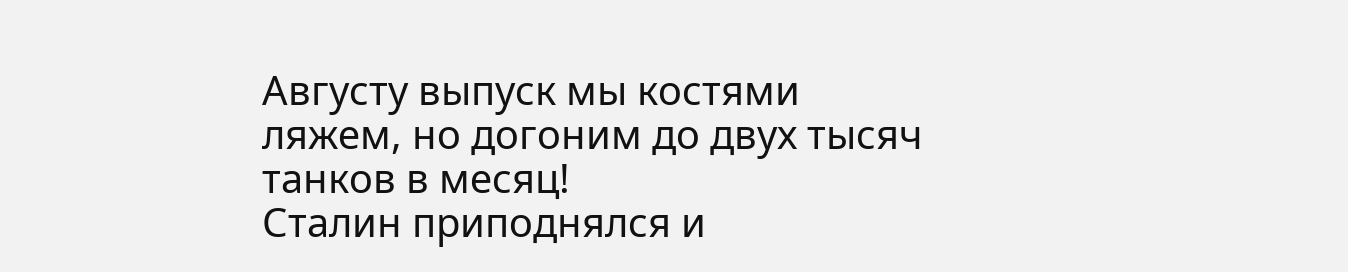Августу выпуск мы костями ляжем, но догоним до двух тысяч танков в месяц!
Сталин приподнялся и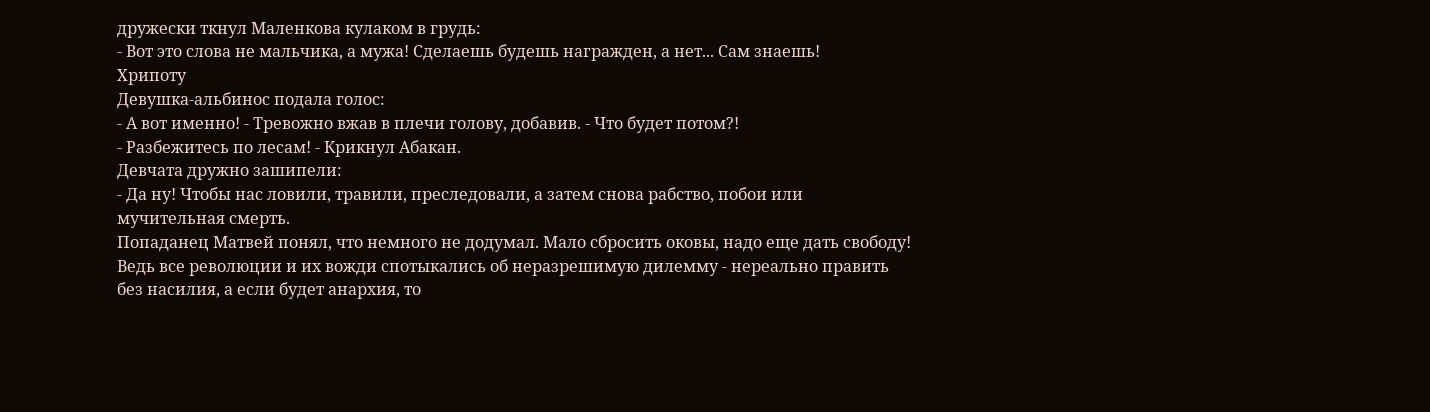дружески ткнул Маленкова кулаком в грудь:
- Вот это слова не мальчика, а мужа! Сделаешь будешь награжден, а нет... Сам знаешь!
Хрипоту
Девушка-альбинос подала голос:
- А вот именно! - Тревожно вжав в плечи голову, добавив. - Что будет потом?!
- Разбежитесь по лесам! - Крикнул Абакан.
Девчата дружно зашипели:
- Да ну! Чтобы нас ловили, травили, преследовали, а затем снова рабство, побои или мучительная смерть.
Попаданец Матвей понял, что немного не додумал. Мало сбросить оковы, надо еще дать свободу! Ведь все революции и их вожди спотыкались об неразрешимую дилемму - нереально править без насилия, а если будет анархия, то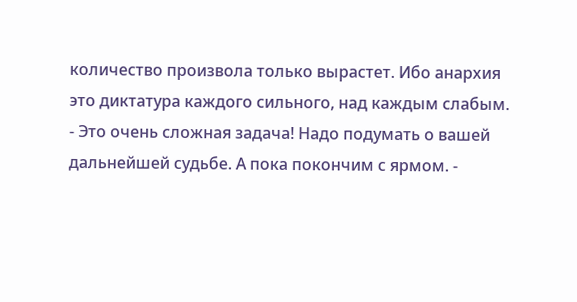количество произвола только вырастет. Ибо анархия это диктатура каждого сильного, над каждым слабым.
- Это очень сложная задача! Надо подумать о вашей дальнейшей судьбе. А пока покончим с ярмом. -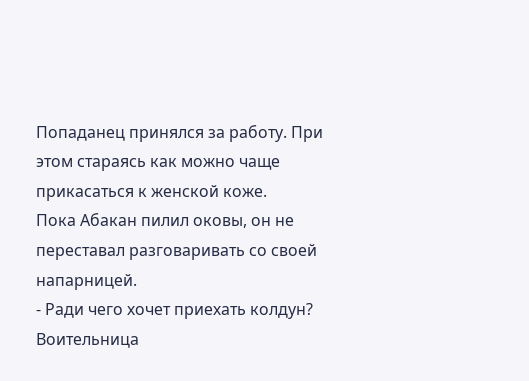Попаданец принялся за работу. При этом стараясь как можно чаще прикасаться к женской коже.
Пока Абакан пилил оковы, он не переставал разговаривать со своей напарницей.
- Ради чего хочет приехать колдун?
Воительница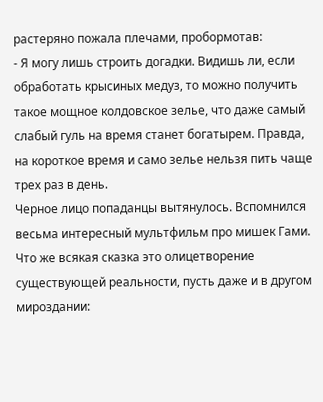растеряно пожала плечами, пробормотав:
- Я могу лишь строить догадки. Видишь ли, если обработать крысиных медуз, то можно получить такое мощное колдовское зелье, что даже самый слабый гуль на время станет богатырем. Правда, на короткое время и само зелье нельзя пить чаще трех раз в день.
Черное лицо попаданцы вытянулось. Вспомнился весьма интересный мультфильм про мишек Гами. Что же всякая сказка это олицетворение существующей реальности, пусть даже и в другом мироздании: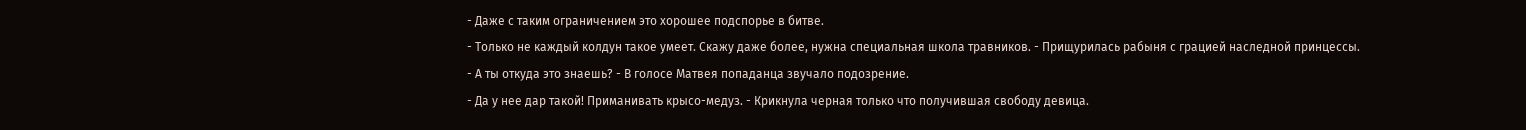- Даже с таким ограничением это хорошее подспорье в битве.
- Только не каждый колдун такое умеет. Скажу даже более, нужна специальная школа травников. - Прищурилась рабыня с грацией наследной принцессы.
- А ты откуда это знаешь? - В голосе Матвея попаданца звучало подозрение.
- Да у нее дар такой! Приманивать крысо-медуз. - Крикнула черная только что получившая свободу девица.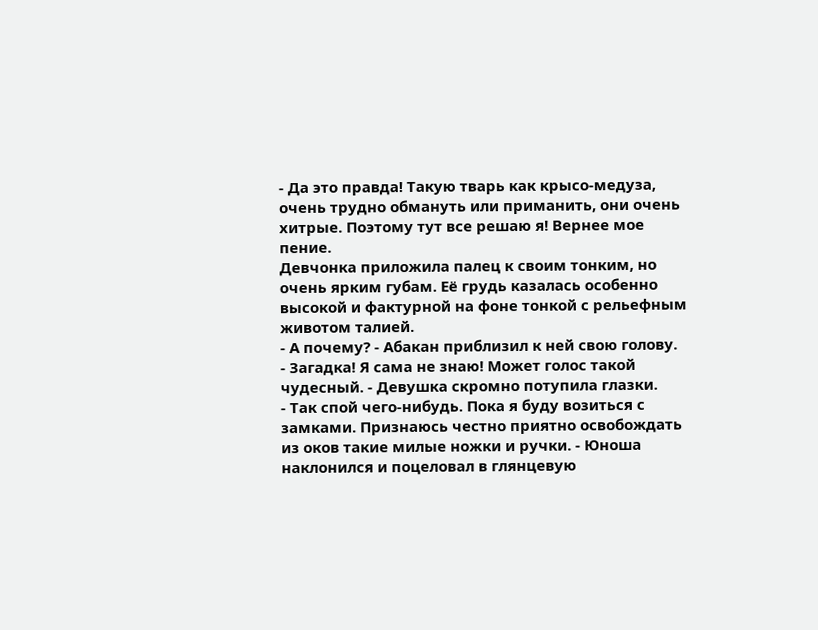- Да это правда! Такую тварь как крысо-медуза, очень трудно обмануть или приманить, они очень хитрые. Поэтому тут все решаю я! Вернее мое пение.
Девчонка приложила палец к своим тонким, но очень ярким губам. Её грудь казалась особенно высокой и фактурной на фоне тонкой с рельефным животом талией.
- А почему? - Абакан приблизил к ней свою голову.
- Загадка! Я сама не знаю! Может голос такой чудесный. - Девушка скромно потупила глазки.
- Так спой чего-нибудь. Пока я буду возиться с замками. Признаюсь честно приятно освобождать из оков такие милые ножки и ручки. - Юноша наклонился и поцеловал в глянцевую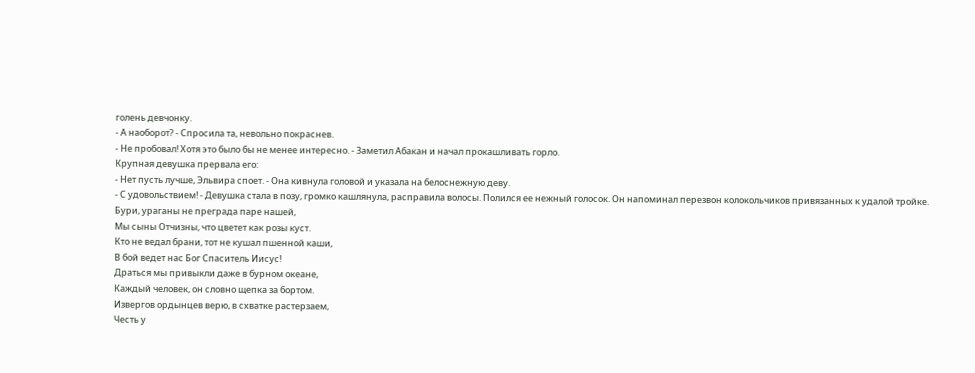голень девчонку.
- А наоборот? - Спросила та, невольно покраснев.
- Не пробовал! Хотя это было бы не менее интересно. - Заметил Абакан и начал прокашливать горло.
Крупная девушка прервала его:
- Нет пусть лучше, Эльвира споет. - Она кивнула головой и указала на белоснежную деву.
- С удовольствием! - Девушка стала в позу, громко кашлянула, расправила волосы. Полился ее нежный голосок. Он напоминал перезвон колокольчиков привязанных к удалой тройке.
Бури, ураганы не преграда паре нашей,
Мы сыны Отчизны, что цветет как розы куст.
Кто не ведал брани, тот не кушал пшенной каши,
В бой ведет нас Бог Спаситель Иисус!
Драться мы привыкли даже в бурном океане,
Каждый человек, он словно щепка за бортом.
Извергов ордынцев верю, в схватке растерзаем,
Честь у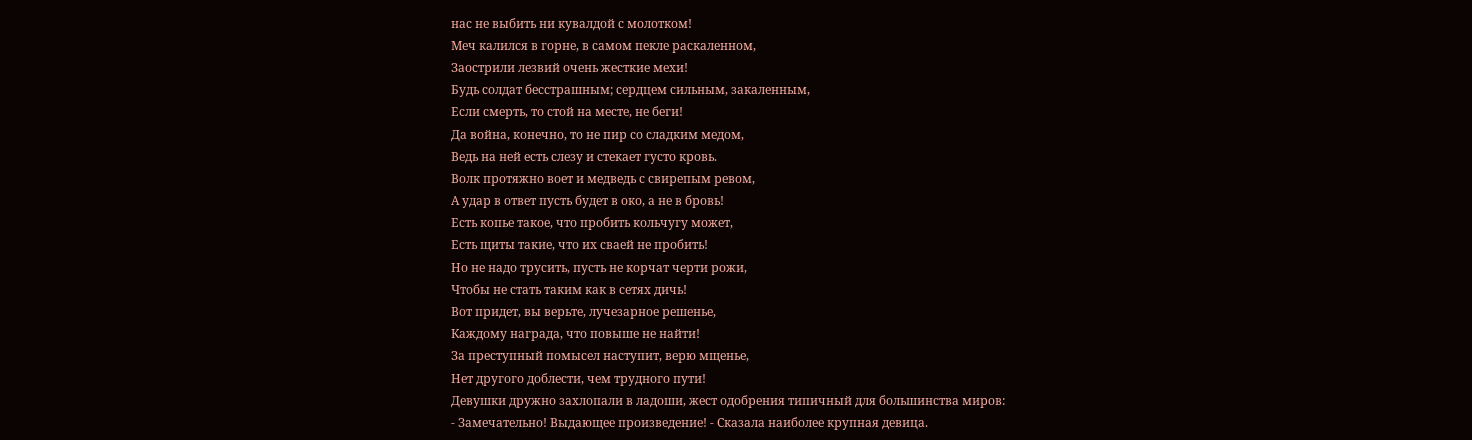нас не выбить ни кувалдой с молотком!
Меч калился в горне, в самом пекле раскаленном,
Заострили лезвий очень жесткие мехи!
Будь солдат бесстрашным; сердцем сильным, закаленным,
Если смерть, то стой на месте, не беги!
Да война, конечно, то не пир со сладким медом,
Ведь на ней есть слезу и стекает густо кровь.
Волк протяжно воет и медведь с свирепым ревом,
А удар в ответ пусть будет в око, а не в бровь!
Есть копье такое, что пробить кольчугу может,
Есть щиты такие, что их сваей не пробить!
Но не надо трусить, пусть не корчат черти рожи,
Чтобы не стать таким как в сетях дичь!
Вот придет, вы верьте, лучезарное решенье,
Каждому награда, что повыше не найти!
За преступный помысел наступит, верю мщенье,
Нет другого доблести, чем трудного пути!
Девушки дружно захлопали в ладоши, жест одобрения типичный для большинства миров:
- Замечательно! Выдающее произведение! - Сказала наиболее крупная девица.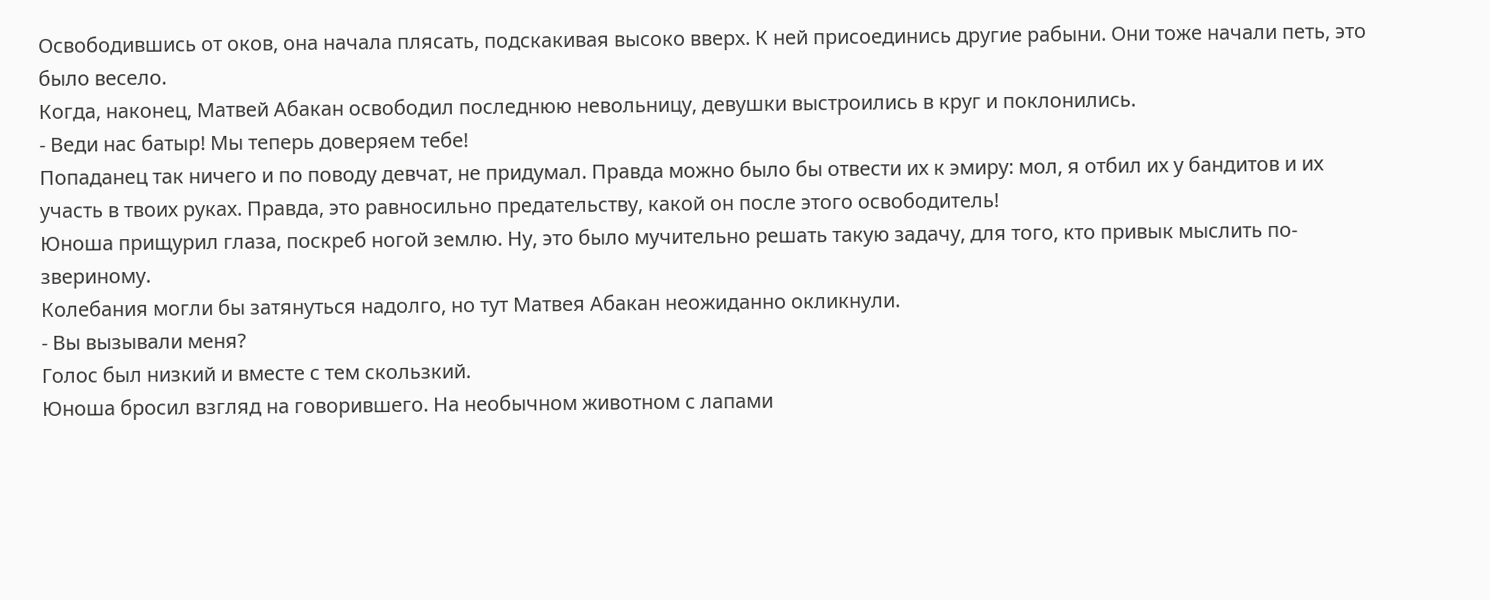Освободившись от оков, она начала плясать, подскакивая высоко вверх. К ней присоединись другие рабыни. Они тоже начали петь, это было весело.
Когда, наконец, Матвей Абакан освободил последнюю невольницу, девушки выстроились в круг и поклонились.
- Веди нас батыр! Мы теперь доверяем тебе!
Попаданец так ничего и по поводу девчат, не придумал. Правда можно было бы отвести их к эмиру: мол, я отбил их у бандитов и их участь в твоих руках. Правда, это равносильно предательству, какой он после этого освободитель!
Юноша прищурил глаза, поскреб ногой землю. Ну, это было мучительно решать такую задачу, для того, кто привык мыслить по-звериному.
Колебания могли бы затянуться надолго, но тут Матвея Абакан неожиданно окликнули.
- Вы вызывали меня?
Голос был низкий и вместе с тем скользкий.
Юноша бросил взгляд на говорившего. На необычном животном с лапами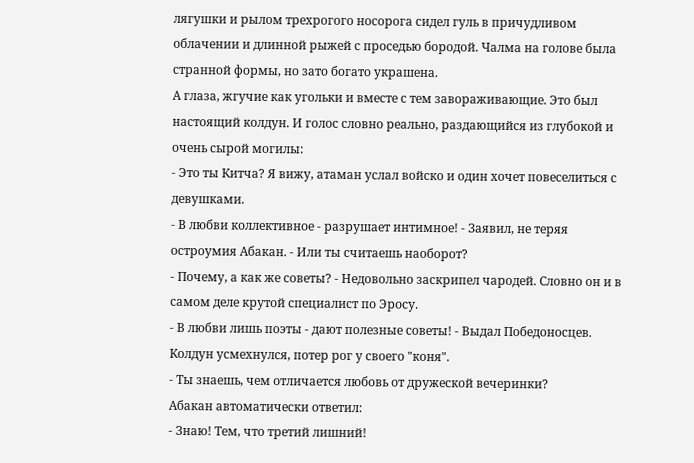лягушки и рылом трехрогого носорога сидел гуль в причудливом облачении и длинной рыжей с проседью бородой. Чалма на голове была странной формы, но зато богато украшена.
А глаза, жгучие как угольки и вместе с тем завораживающие. Это был настоящий колдун. И голос словно реально, раздающийся из глубокой и очень сырой могилы:
- Это ты Китча? Я вижу, атаман услал войско и один хочет повеселиться с девушками.
- В любви коллективное - разрушает интимное! - Заявил, не теряя остроумия Абакан. - Или ты считаешь наоборот?
- Почему, а как же советы? - Недовольно заскрипел чародей. Словно он и в самом деле крутой специалист по Эросу.
- В любви лишь поэты - дают полезные советы! - Выдал Победоносцев.
Колдун усмехнулся, потер рог у своего "коня".
- Ты знаешь, чем отличается любовь от дружеской вечеринки?
Абакан автоматически ответил:
- Знаю! Тем, что третий лишний!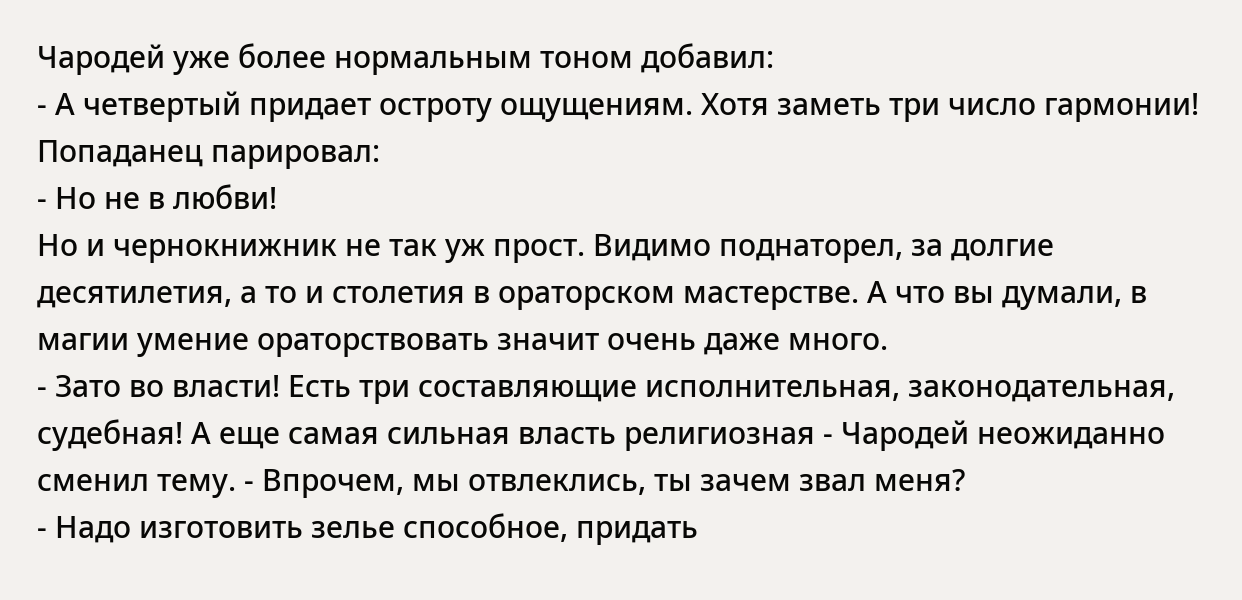Чародей уже более нормальным тоном добавил:
- А четвертый придает остроту ощущениям. Хотя заметь три число гармонии!
Попаданец парировал:
- Но не в любви!
Но и чернокнижник не так уж прост. Видимо поднаторел, за долгие десятилетия, а то и столетия в ораторском мастерстве. А что вы думали, в магии умение ораторствовать значит очень даже много.
- Зато во власти! Есть три составляющие исполнительная, законодательная, судебная! А еще самая сильная власть религиозная - Чародей неожиданно сменил тему. - Впрочем, мы отвлеклись, ты зачем звал меня?
- Надо изготовить зелье способное, придать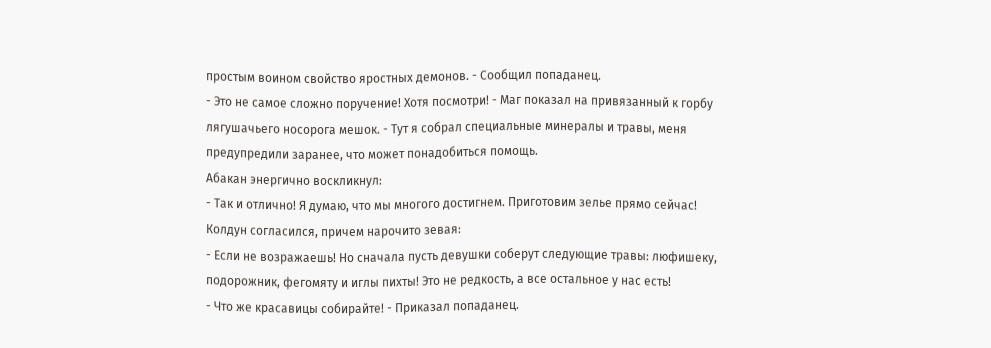простым воином свойство яростных демонов. - Сообщил попаданец.
- Это не самое сложно поручение! Хотя посмотри! - Маг показал на привязанный к горбу лягушачьего носорога мешок. - Тут я собрал специальные минералы и травы, меня предупредили заранее, что может понадобиться помощь.
Абакан энергично воскликнул:
- Так и отлично! Я думаю, что мы многого достигнем. Приготовим зелье прямо сейчас!
Колдун согласился, причем нарочито зевая:
- Если не возражаешь! Но сначала пусть девушки соберут следующие травы: люфишеку, подорожник, фегомяту и иглы пихты! Это не редкость, а все остальное у нас есть!
- Что же красавицы собирайте! - Приказал попаданец.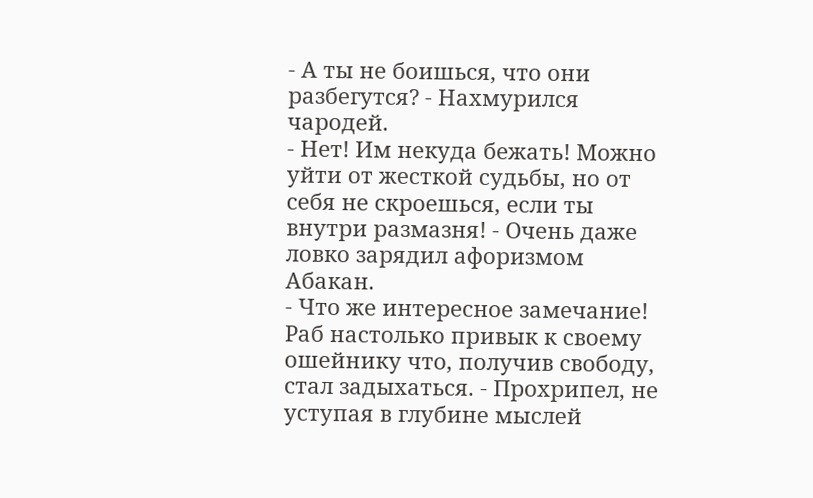- А ты не боишься, что они разбегутся? - Нахмурился чародей.
- Нет! Им некуда бежать! Можно уйти от жесткой судьбы, но от себя не скроешься, если ты внутри размазня! - Очень даже ловко зарядил афоризмом Абакан.
- Что же интересное замечание! Раб настолько привык к своему ошейнику что, получив свободу, стал задыхаться. - Прохрипел, не уступая в глубине мыслей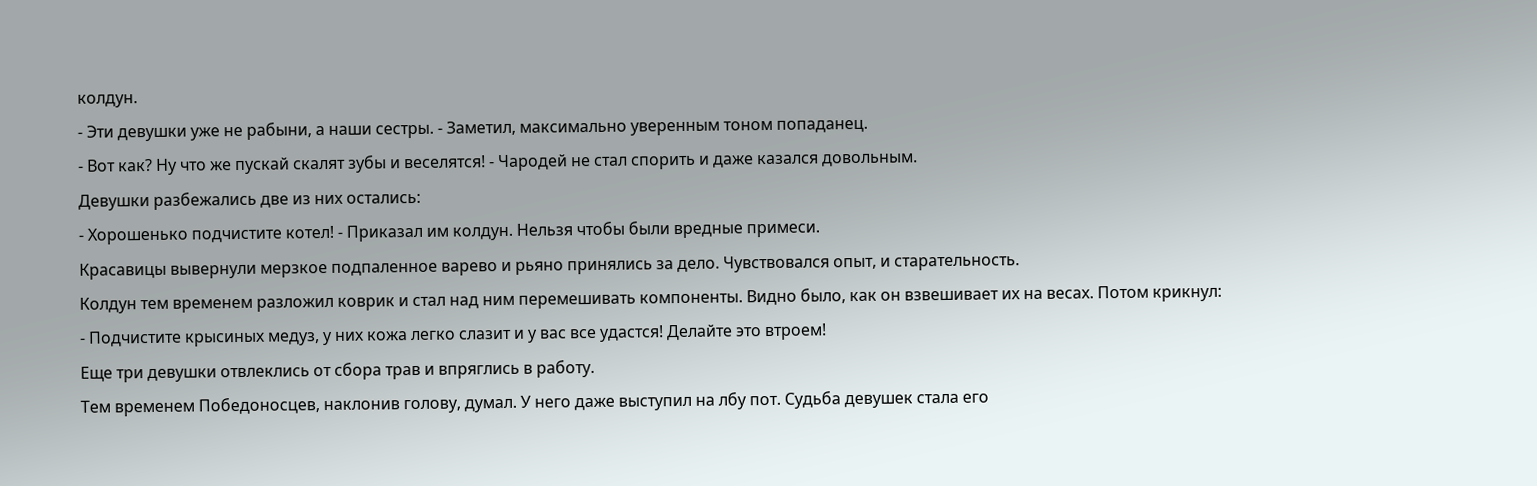колдун.
- Эти девушки уже не рабыни, а наши сестры. - Заметил, максимально уверенным тоном попаданец.
- Вот как? Ну что же пускай скалят зубы и веселятся! - Чародей не стал спорить и даже казался довольным.
Девушки разбежались две из них остались:
- Хорошенько подчистите котел! - Приказал им колдун. Нельзя чтобы были вредные примеси.
Красавицы вывернули мерзкое подпаленное варево и рьяно принялись за дело. Чувствовался опыт, и старательность.
Колдун тем временем разложил коврик и стал над ним перемешивать компоненты. Видно было, как он взвешивает их на весах. Потом крикнул:
- Подчистите крысиных медуз, у них кожа легко слазит и у вас все удастся! Делайте это втроем!
Еще три девушки отвлеклись от сбора трав и впряглись в работу.
Тем временем Победоносцев, наклонив голову, думал. У него даже выступил на лбу пот. Судьба девушек стала его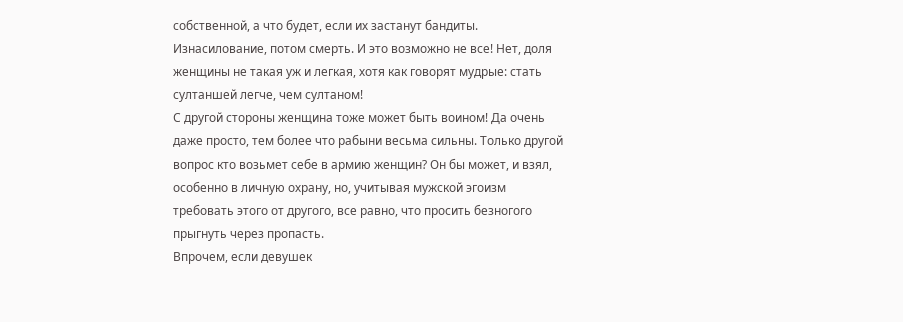собственной, а что будет, если их застанут бандиты. Изнасилование, потом смерть. И это возможно не все! Нет, доля женщины не такая уж и легкая, хотя как говорят мудрые: стать султаншей легче, чем султаном!
С другой стороны женщина тоже может быть воином! Да очень даже просто, тем более что рабыни весьма сильны. Только другой вопрос кто возьмет себе в армию женщин? Он бы может, и взял, особенно в личную охрану, но, учитывая мужской эгоизм требовать этого от другого, все равно, что просить безногого прыгнуть через пропасть.
Впрочем, если девушек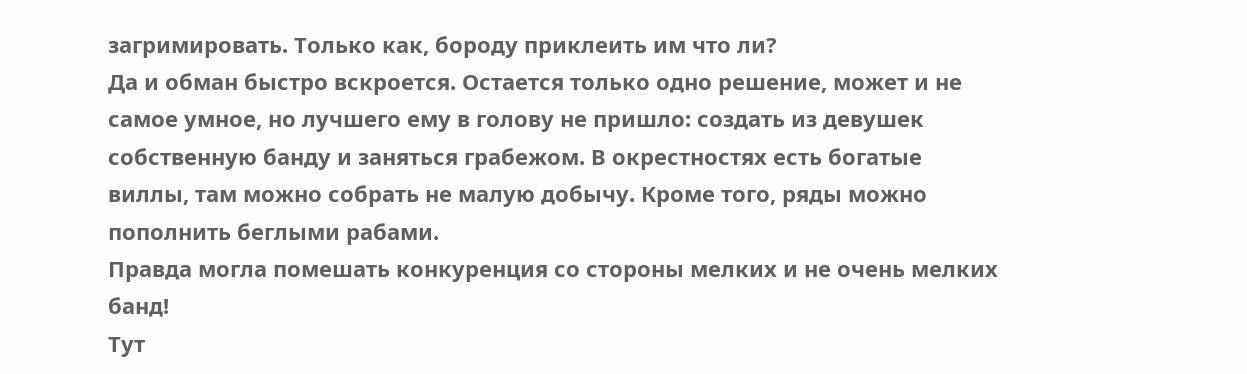загримировать. Только как, бороду приклеить им что ли?
Да и обман быстро вскроется. Остается только одно решение, может и не самое умное, но лучшего ему в голову не пришло: создать из девушек собственную банду и заняться грабежом. В окрестностях есть богатые виллы, там можно собрать не малую добычу. Кроме того, ряды можно пополнить беглыми рабами.
Правда могла помешать конкуренция со стороны мелких и не очень мелких банд!
Тут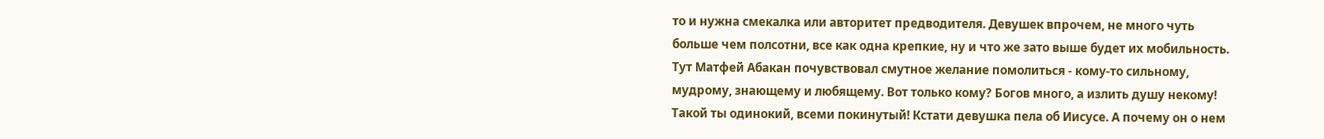то и нужна смекалка или авторитет предводителя. Девушек впрочем, не много чуть больше чем полсотни, все как одна крепкие, ну и что же зато выше будет их мобильность. Тут Матфей Абакан почувствовал смутное желание помолиться - кому-то сильному, мудрому, знающему и любящему. Вот только кому? Богов много, а излить душу некому! Такой ты одинокий, всеми покинутый! Кстати девушка пела об Иисусе. А почему он о нем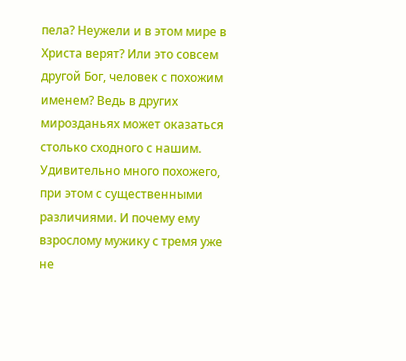пела? Неужели и в этом мире в Христа верят? Или это совсем другой Бог, человек с похожим именем? Ведь в других мирозданьях может оказаться столько сходного с нашим. Удивительно много похожего, при этом с существенными различиями. И почему ему взрослому мужику с тремя уже не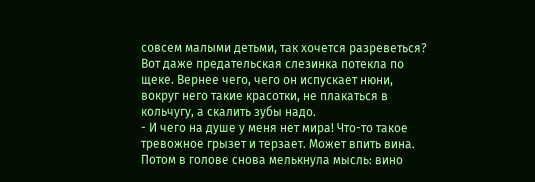совсем малыми детьми, так хочется разреветься? Вот даже предательская слезинка потекла по щеке. Вернее чего, чего он испускает нюни, вокруг него такие красотки, не плакаться в кольчугу, а скалить зубы надо.
- И чего на душе у меня нет мира! Что-то такое тревожное грызет и терзает. Может впить вина.
Потом в голове снова мелькнула мысль: вино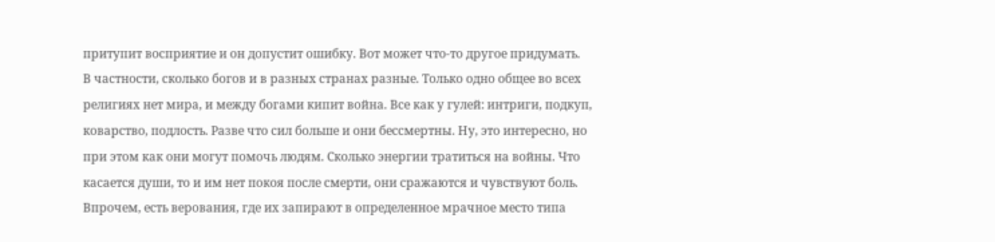притупит восприятие и он допустит ошибку. Вот может что-то другое придумать.
В частности, сколько богов и в разных странах разные. Только одно общее во всех религиях нет мира, и между богами кипит война. Все как у гулей: интриги, подкуп, коварство, подлость. Разве что сил больше и они бессмертны. Ну, это интересно, но при этом как они могут помочь людям. Сколько энергии тратиться на войны. Что касается души, то и им нет покоя после смерти, они сражаются и чувствуют боль. Впрочем, есть верования, где их запирают в определенное мрачное место типа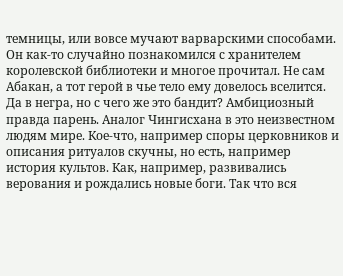темницы, или вовсе мучают варварскими способами. Он как-то случайно познакомился с хранителем королевской библиотеки и многое прочитал. Не сам Абакан, а тот герой в чье тело ему довелось вселится. Да в негра, но с чего же это бандит? Амбициозный правда парень. Аналог Чингисхана в это неизвестном людям мире. Кое-что, например споры церковников и описания ритуалов скучны, но есть, например история культов. Как, например, развивались верования и рождались новые боги. Так что вся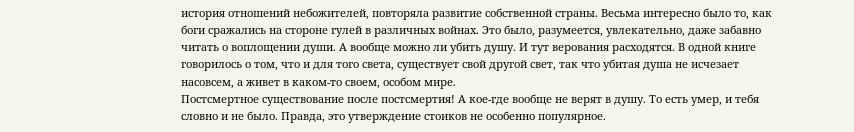история отношений небожителей, повторяла развитие собственной страны. Весьма интересно было то, как боги сражались на стороне гулей в различных войнах. Это было, разумеется, увлекательно, даже забавно читать о воплощении души. А вообще можно ли убить душу. И тут верования расходятся. В одной книге говорилось о том, что и для того света, существует свой другой свет, так что убитая душа не исчезает насовсем, а живет в каком-то своем, особом мире.
Постсмертное существование после постсмертия! А кое-где вообще не верят в душу. То есть умер, и тебя словно и не было. Правда, это утверждение стоиков не особенно популярное.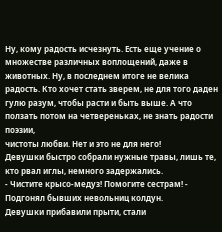Ну, кому радость исчезнуть. Есть еще учение о множестве различных воплощений, даже в животных. Ну, в последнем итоге не велика радость. Кто хочет стать зверем, не для того даден гулю разум, чтобы расти и быть выше. А что ползать потом на четвереньках, не знать радости поэзии,
чистоты любви. Нет и это не для него!
Девушки быстро собрали нужные травы, лишь те, кто рвал иглы, немного задержались.
- Чистите крысо-медуз! Помогите сестрам! - Подгонял бывших невольниц колдун.
Девушки прибавили прыти, стали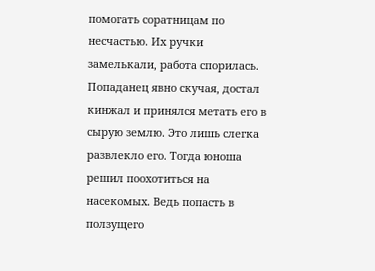помогать соратницам по несчастью. Их ручки замелькали, работа спорилась.
Попаданец явно скучая, достал кинжал и принялся метать его в сырую землю. Это лишь слегка развлекло его. Тогда юноша решил поохотиться на насекомых. Ведь попасть в ползущего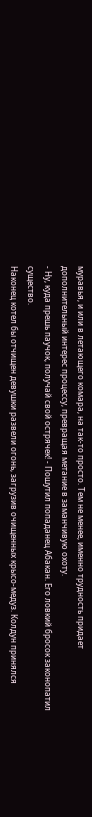муравья, и или в летающего комара, на так-то просто. Тем не менее, именно трудность придает дополнительный интерес процессу, превращая метание в заманчивую охоту.
- Ну, куда прешь паучок, получай свой острячек! - Пошутил попаданец Абакан. Его ловкий бросок законопатил существо.
Наконец котел бы отчищен девушки развели огонь, загрузив очищенных крысо-медуз. Колдун принялся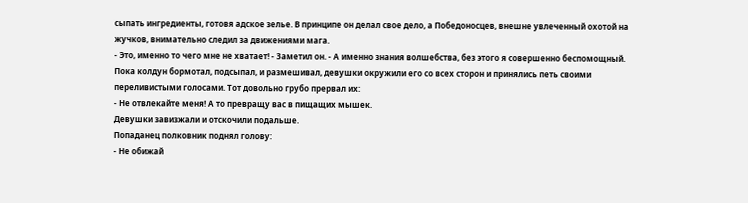сыпать ингредиенты, готовя адское зелье. В принципе он делал свое дело, а Победоносцев, внешне увлеченный охотой на жучков, внимательно следил за движениями мага.
- Это, именно то чего мне не хватает! - Заметил он. - А именно знания волшебства, без этого я совершенно беспомощный.
Пока колдун бормотал, подсыпал, и размешивал, девушки окружили его со всех сторон и принялись петь своими переливистыми голосами. Тот довольно грубо прервал их:
- Не отвлекайте меня! А то превращу вас в пищащих мышек.
Девушки завизжали и отскочили подальше.
Попаданец полковник поднял голову:
- Не обижай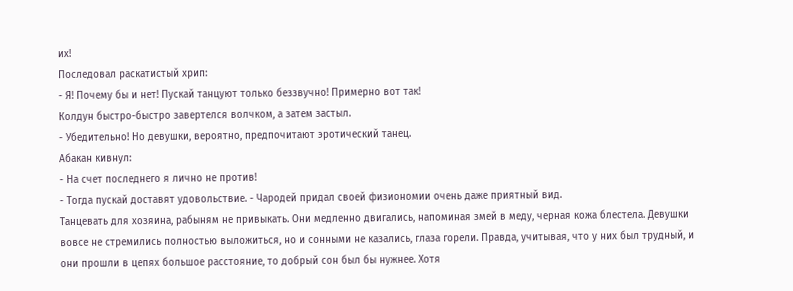их!
Последовал раскатистый хрип:
- Я! Почему бы и нет! Пускай танцуют только беззвучно! Примерно вот так!
Колдун быстро-быстро завертелся волчком, а затем застыл.
- Убедительно! Но девушки, вероятно, предпочитают эротический танец.
Абакан кивнул:
- На счет последнего я лично не против!
- Тогда пускай доставят удовольствие. - Чародей придал своей физиономии очень даже приятный вид.
Танцевать для хозяина, рабыням не привыкать. Они медленно двигались, напоминая змей в меду, черная кожа блестела. Девушки вовсе не стремились полностью выложиться, но и сонными не казались, глаза горели. Правда, учитывая, что у них был трудный, и они прошли в цепях большое расстояние, то добрый сон был бы нужнее. Хотя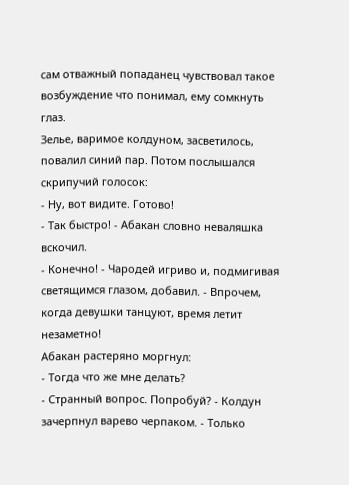сам отважный попаданец чувствовал такое возбуждение что понимал, ему сомкнуть глаз.
Зелье, варимое колдуном, засветилось, повалил синий пар. Потом послышался скрипучий голосок:
- Ну, вот видите. Готово!
- Так быстро! - Абакан словно неваляшка вскочил.
- Конечно! - Чародей игриво и, подмигивая светящимся глазом, добавил. - Впрочем, когда девушки танцуют, время летит незаметно!
Абакан растеряно моргнул:
- Тогда что же мне делать?
- Странный вопрос. Попробуй? - Колдун зачерпнул варево черпаком. - Только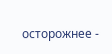осторожнее -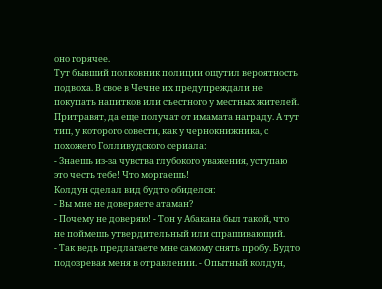оно горячее.
Тут бывший полковник полиции ощутил вероятность подвоха. В свое в Чечне их предупреждали не покупать напитков или съестного у местных жителей. Притравят, да еще получат от имамата награду. А тут тип, у которого совести, как у чернокнижника, с похожего Голливудского сериала:
- Знаешь из-за чувства глубокого уважения, уступаю это честь тебе! Что моргаешь!
Колдун сделал вид будто обиделся:
- Вы мне не доверяете атаман?
- Почему не доверяю! - Тон у Абакана был такой, что не поймешь утвердительный или спрашивающий.
- Так ведь предлагаете мне самому снять пробу. Будто подозревая меня в отравлении. - Опытный колдун,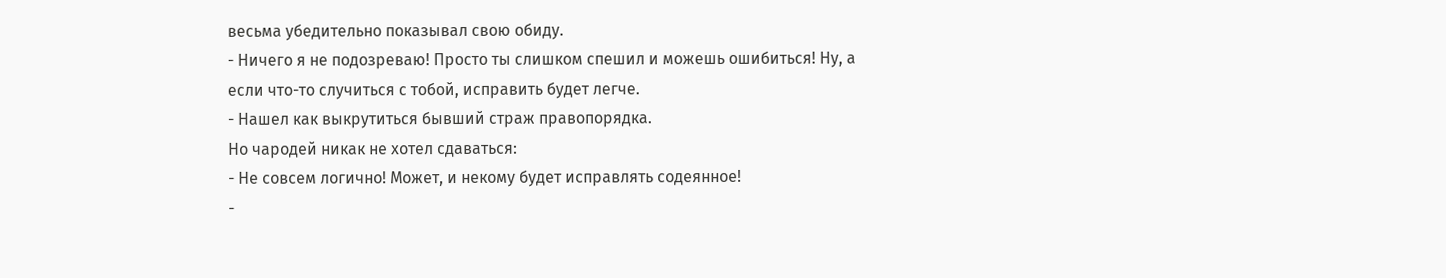весьма убедительно показывал свою обиду.
- Ничего я не подозреваю! Просто ты слишком спешил и можешь ошибиться! Ну, а если что-то случиться с тобой, исправить будет легче.
- Нашел как выкрутиться бывший страж правопорядка.
Но чародей никак не хотел сдаваться:
- Не совсем логично! Может, и некому будет исправлять содеянное!
-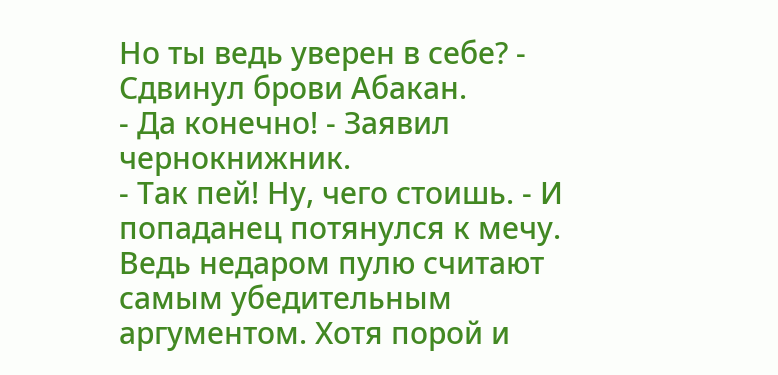Но ты ведь уверен в себе? - Сдвинул брови Абакан.
- Да конечно! - Заявил чернокнижник.
- Так пей! Ну, чего стоишь. - И попаданец потянулся к мечу.
Ведь недаром пулю считают самым убедительным аргументом. Хотя порой и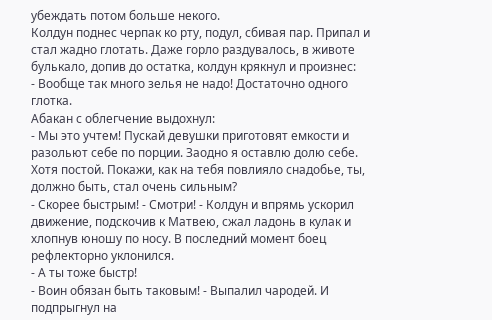убеждать потом больше некого.
Колдун поднес черпак ко рту, подул, сбивая пар. Припал и стал жадно глотать. Даже горло раздувалось, в животе булькало, допив до остатка, колдун крякнул и произнес:
- Вообще так много зелья не надо! Достаточно одного глотка.
Абакан с облегчение выдохнул:
- Мы это учтем! Пускай девушки приготовят емкости и разольют себе по порции. Заодно я оставлю долю себе. Хотя постой. Покажи, как на тебя повлияло снадобье, ты, должно быть, стал очень сильным?
- Скорее быстрым! - Смотри! - Колдун и впрямь ускорил движение, подскочив к Матвею, сжал ладонь в кулак и хлопнув юношу по носу. В последний момент боец рефлекторно уклонился.
- А ты тоже быстр!
- Воин обязан быть таковым! - Выпалил чародей. И подпрыгнул на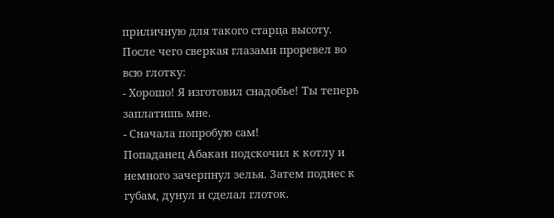приличную для такого старца высоту. После чего сверкая глазами проревел во всю глотку:
- Хорошо! Я изготовил снадобье! Ты теперь заплатишь мне.
- Сначала попробую сам!
Попаданец Абакан подскочил к котлу и немного зачерпнул зелья. Затем поднес к губам, дунул и сделал глоток.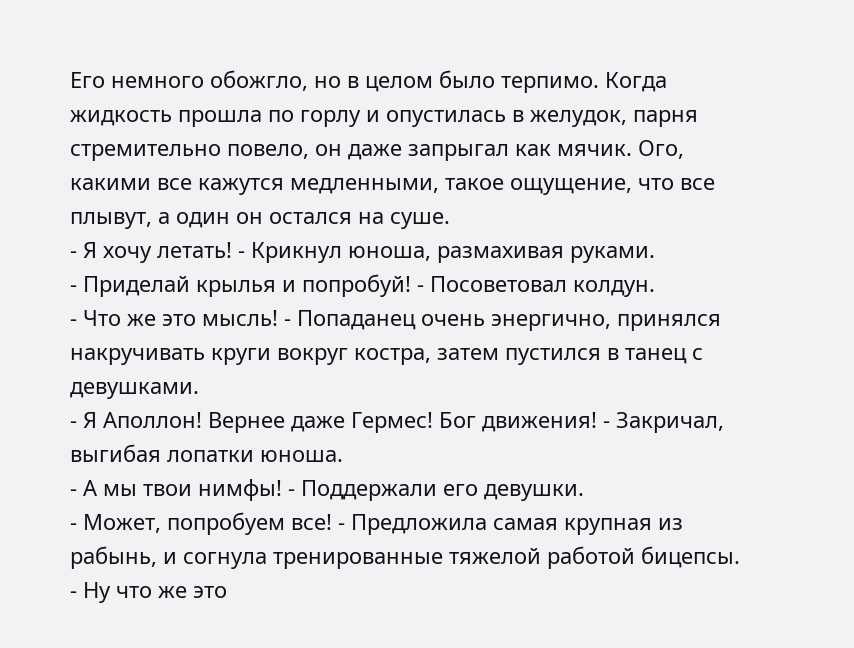Его немного обожгло, но в целом было терпимо. Когда жидкость прошла по горлу и опустилась в желудок, парня стремительно повело, он даже запрыгал как мячик. Ого, какими все кажутся медленными, такое ощущение, что все плывут, а один он остался на суше.
- Я хочу летать! - Крикнул юноша, размахивая руками.
- Приделай крылья и попробуй! - Посоветовал колдун.
- Что же это мысль! - Попаданец очень энергично, принялся накручивать круги вокруг костра, затем пустился в танец с девушками.
- Я Аполлон! Вернее даже Гермес! Бог движения! - Закричал, выгибая лопатки юноша.
- А мы твои нимфы! - Поддержали его девушки.
- Может, попробуем все! - Предложила самая крупная из рабынь, и согнула тренированные тяжелой работой бицепсы.
- Ну что же это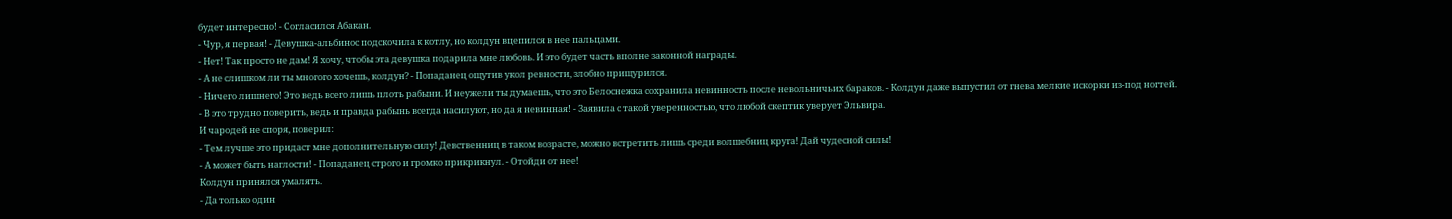будет интересно! - Согласился Абакан.
- Чур, я первая! - Девушка-альбинос подскочила к котлу, но колдун вцепился в нее пальцами.
- Нет! Так просто не дам! Я хочу, чтобы эта девушка подарила мне любовь. И это будет часть вполне законной награды.
- А не слишком ли ты многого хочешь, колдун? - Попаданец ощутив укол ревности, злобно прищурился.
- Ничего лишнего! Это ведь всего лишь плоть рабыни. И неужели ты думаешь, что это Белоснежка сохранила невинность после невольничьих бараков. - Колдун даже выпустил от гнева мелкие искорки из-под ногтей.
- В это трудно поверить, ведь и правда рабынь всегда насилуют, но да я невинная! - Заявила с такой уверенностью, что любой скептик уверует Эльвира.
И чародей не споря, поверил:
- Тем лучше это придаст мне дополнительную силу! Девственниц в таком возрасте, можно встретить лишь среди волшебниц круга! Дай чудесной силы!
- А может быть наглости! - Попаданец строго и громко прикрикнул. - Отойди от нее!
Колдун принялся умалять.
- Да только один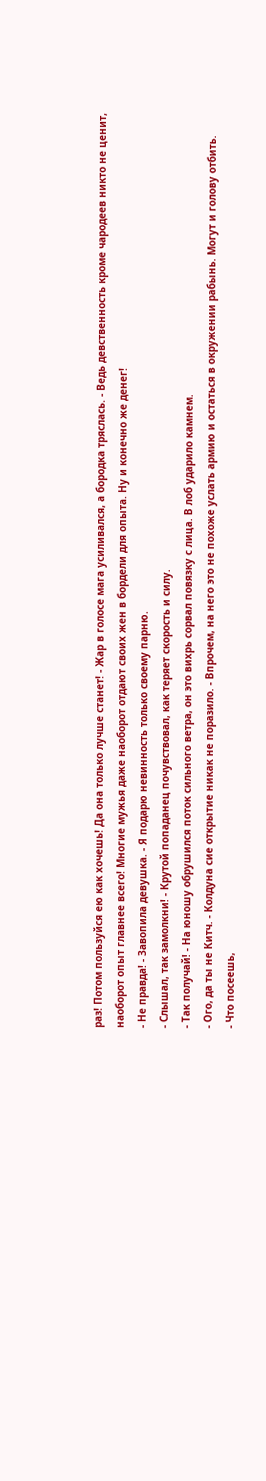раз! Потом пользуйся ею как хочешь! Да она только лучше станет! - Жар в голосе мага усиливался, а бородка тряслась. - Ведь девственность кроме чародеев никто не ценит, наоборот опыт главнее всего! Многие мужья даже наоборот отдают своих жен в бордели для опыта. Ну и конечно же денег!
- Не правда! - Завопила девушка. - Я подарю невинность только своему парню.
- Слышал, так замолкни! - Крутой попаданец почувствовал, как теряет скорость и силу.
- Так получай! - На юношу обрушился поток сильного ветра, он это вихрь сорвал повязку с лица. В лоб ударило камнем.
- Ого, да ты не Китч. - Колдуна сие открытие никак не поразило. - Впрочем, на него это не похоже услать армию и остаться в окружении рабынь. Могут и голову отбить.
- Что посеешь,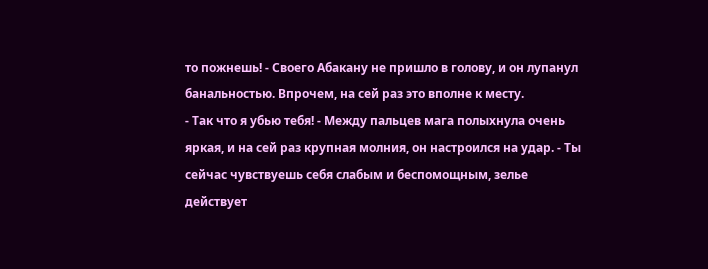то пожнешь! - Своего Абакану не пришло в голову, и он лупанул банальностью. Впрочем, на сей раз это вполне к месту.
- Так что я убью тебя! - Между пальцев мага полыхнула очень яркая, и на сей раз крупная молния, он настроился на удар. - Ты сейчас чувствуешь себя слабым и беспомощным, зелье действует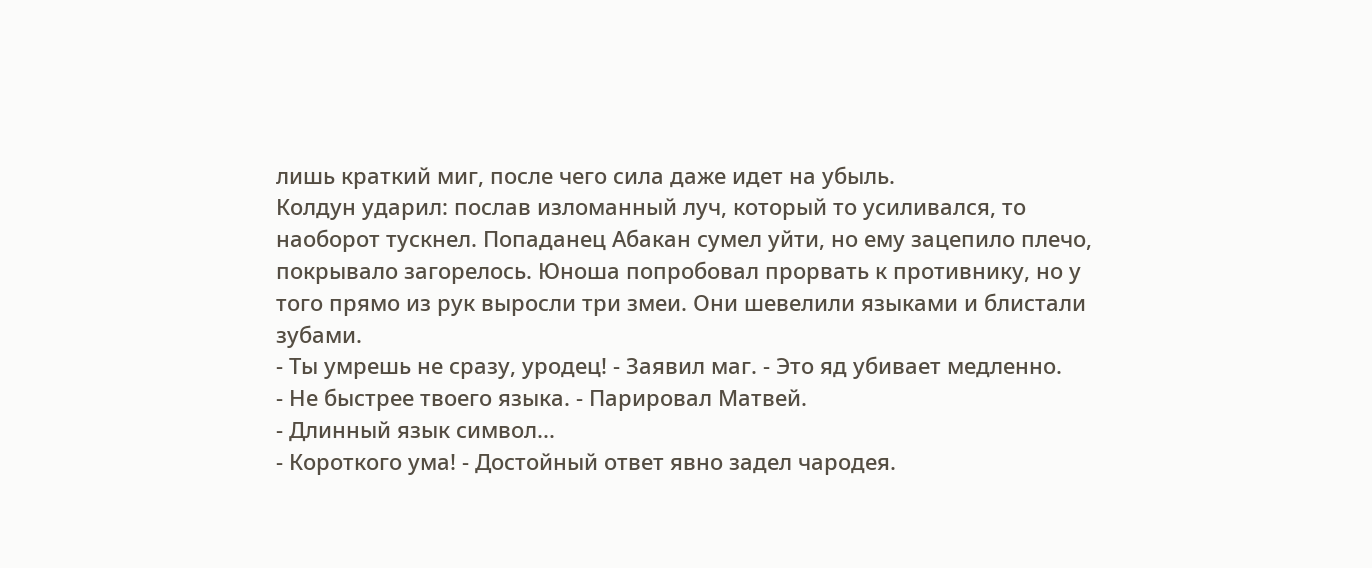лишь краткий миг, после чего сила даже идет на убыль.
Колдун ударил: послав изломанный луч, который то усиливался, то наоборот тускнел. Попаданец Абакан сумел уйти, но ему зацепило плечо, покрывало загорелось. Юноша попробовал прорвать к противнику, но у того прямо из рук выросли три змеи. Они шевелили языками и блистали зубами.
- Ты умрешь не сразу, уродец! - Заявил маг. - Это яд убивает медленно.
- Не быстрее твоего языка. - Парировал Матвей.
- Длинный язык символ...
- Короткого ума! - Достойный ответ явно задел чародея.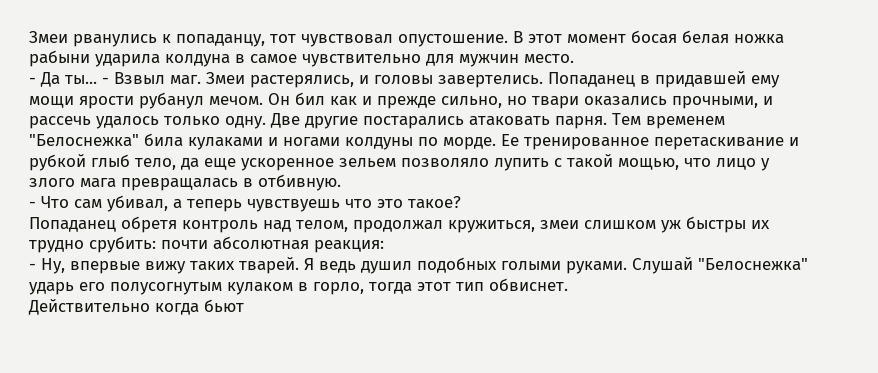Змеи рванулись к попаданцу, тот чувствовал опустошение. В этот момент босая белая ножка рабыни ударила колдуна в самое чувствительно для мужчин место.
- Да ты... - Взвыл маг. Змеи растерялись, и головы завертелись. Попаданец в придавшей ему мощи ярости рубанул мечом. Он бил как и прежде сильно, но твари оказались прочными, и рассечь удалось только одну. Две другие постарались атаковать парня. Тем временем "Белоснежка" била кулаками и ногами колдуны по морде. Ее тренированное перетаскивание и рубкой глыб тело, да еще ускоренное зельем позволяло лупить с такой мощью, что лицо у злого мага превращалась в отбивную.
- Что сам убивал, а теперь чувствуешь что это такое?
Попаданец обретя контроль над телом, продолжал кружиться, змеи слишком уж быстры их трудно срубить: почти абсолютная реакция:
- Ну, впервые вижу таких тварей. Я ведь душил подобных голыми руками. Слушай "Белоснежка" ударь его полусогнутым кулаком в горло, тогда этот тип обвиснет.
Действительно когда бьют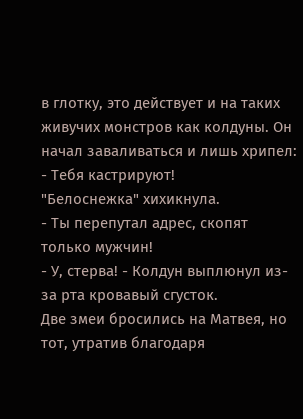в глотку, это действует и на таких живучих монстров как колдуны. Он начал заваливаться и лишь хрипел:
- Тебя кастрируют!
"Белоснежка" хихикнула.
- Ты перепутал адрес, скопят только мужчин!
- У, стерва! - Колдун выплюнул из-за рта кровавый сгусток.
Две змеи бросились на Матвея, но тот, утратив благодаря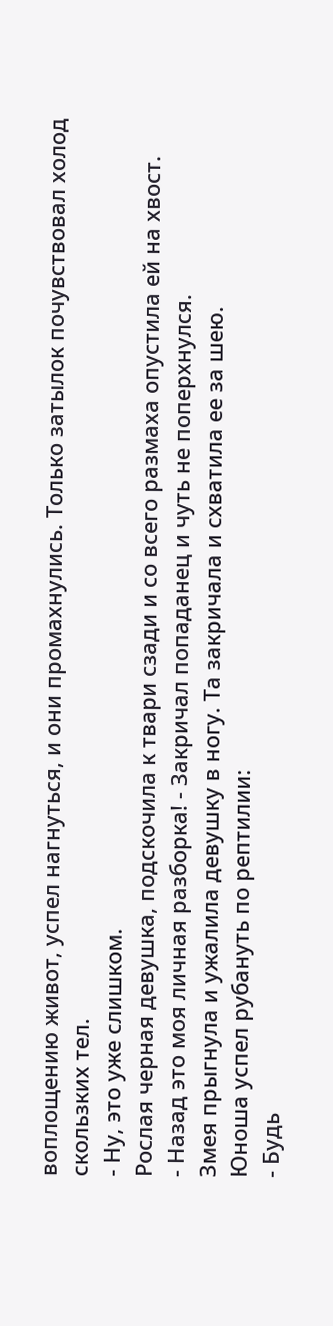воплощению живот, успел нагнуться, и они промахнулись. Только затылок почувствовал холод скользких тел.
- Ну, это уже слишком.
Рослая черная девушка, подскочила к твари сзади и со всего размаха опустила ей на хвост.
- Назад это моя личная разборка! - Закричал попаданец и чуть не поперхнулся.
Змея прыгнула и ужалила девушку в ногу. Та закричала и схватила ее за шею.
Юноша успел рубануть по рептилии:
- Будь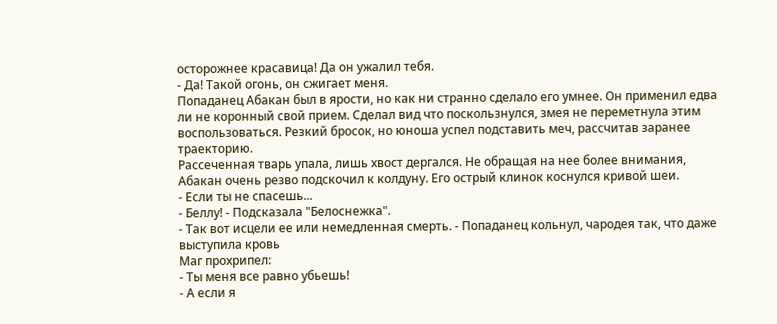осторожнее красавица! Да он ужалил тебя.
- Да! Такой огонь, он сжигает меня.
Попаданец Абакан был в ярости, но как ни странно сделало его умнее. Он применил едва ли не коронный свой прием. Сделал вид что поскользнулся, змея не переметнула этим воспользоваться. Резкий бросок, но юноша успел подставить меч, рассчитав заранее траекторию.
Рассеченная тварь упала, лишь хвост дергался. Не обращая на нее более внимания, Абакан очень резво подскочил к колдуну. Его острый клинок коснулся кривой шеи.
- Если ты не спасешь...
- Беллу! - Подсказала "Белоснежка".
- Так вот исцели ее или немедленная смерть. - Попаданец кольнул, чародея так, что даже выступила кровь
Маг прохрипел:
- Ты меня все равно убьешь!
- А если я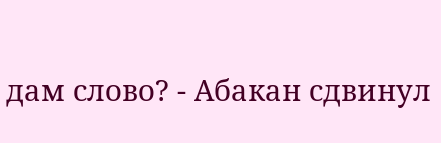дам слово? - Абакан сдвинул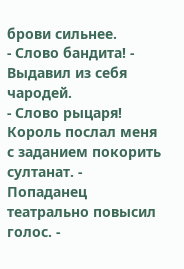брови сильнее.
- Слово бандита! - Выдавил из себя чародей.
- Слово рыцаря! Король послал меня с заданием покорить султанат. - Попаданец театрально повысил голос. -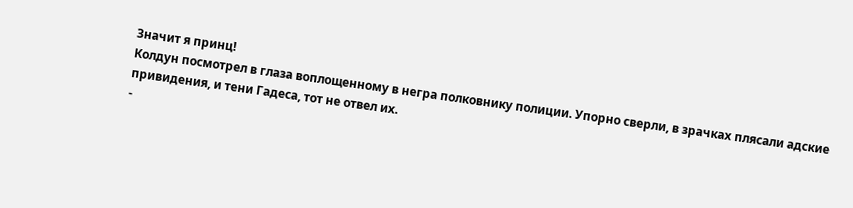Значит я принц!
Колдун посмотрел в глаза воплощенному в негра полковнику полиции. Упорно сверли, в зрачках плясали адские привидения, и тени Гадеса, тот не отвел их.
-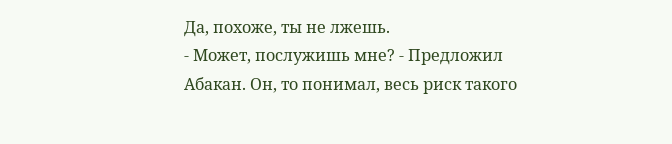Да, похоже, ты не лжешь.
- Может, послужишь мне? - Предложил Абакан. Он, то понимал, весь риск такого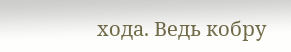хода. Ведь кобру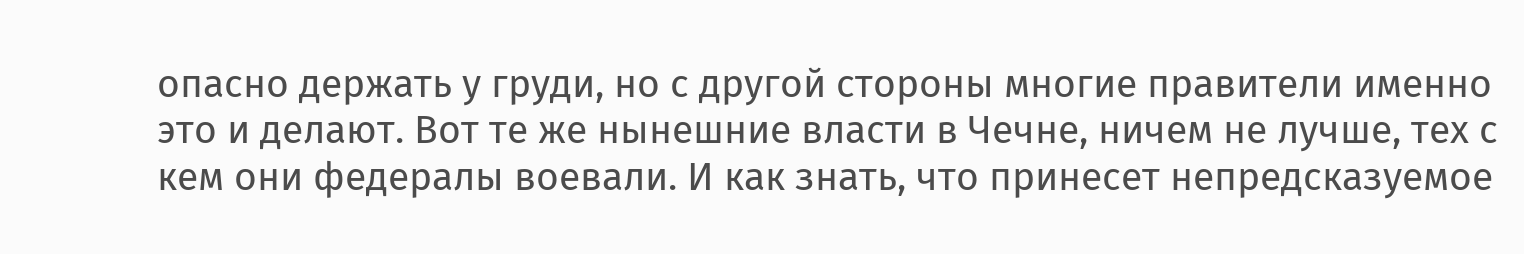опасно держать у груди, но с другой стороны многие правители именно это и делают. Вот те же нынешние власти в Чечне, ничем не лучше, тех с кем они федералы воевали. И как знать, что принесет непредсказуемое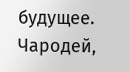будущее. Чародей,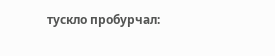тускло пробурчал: